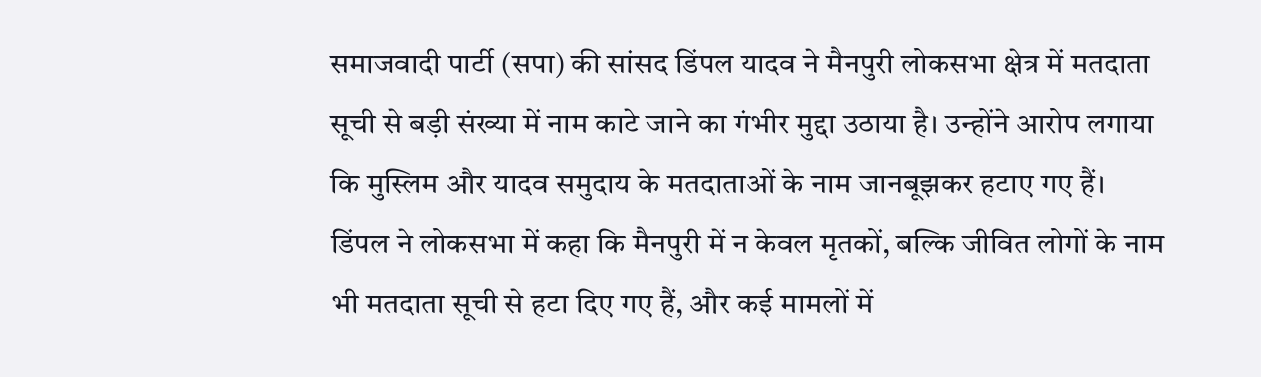समाजवादी पार्टी (सपा) की सांसद डिंपल यादव ने मैनपुरी लोकसभा क्षेत्र में मतदाता सूची से बड़ी संख्या में नाम काटे जाने का गंभीर मुद्दा उठाया है। उन्होंने आरोप लगाया कि मुस्लिम और यादव समुदाय के मतदाताओं के नाम जानबूझकर हटाए गए हैं। डिंपल ने लोकसभा में कहा कि मैनपुरी में न केवल मृतकों, बल्कि जीवित लोगों के नाम भी मतदाता सूची से हटा दिए गए हैं, और कई मामलों में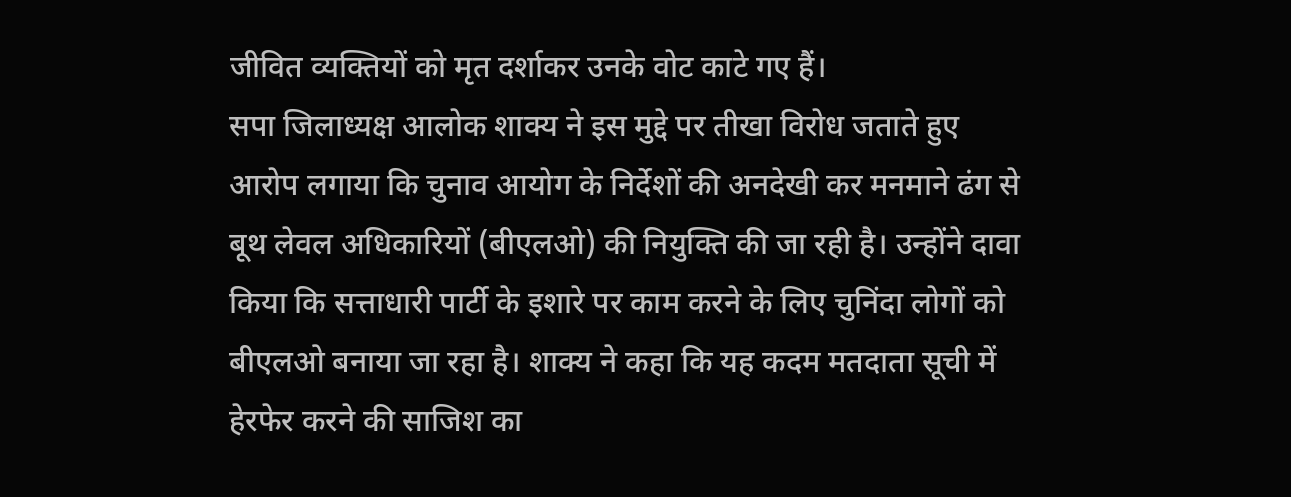जीवित व्यक्तियों को मृत दर्शाकर उनके वोट काटे गए हैं।
सपा जिलाध्यक्ष आलोक शाक्य ने इस मुद्दे पर तीखा विरोध जताते हुए आरोप लगाया कि चुनाव आयोग के निर्देशों की अनदेखी कर मनमाने ढंग से बूथ लेवल अधिकारियों (बीएलओ) की नियुक्ति की जा रही है। उन्होंने दावा किया कि सत्ताधारी पार्टी के इशारे पर काम करने के लिए चुनिंदा लोगों को बीएलओ बनाया जा रहा है। शाक्य ने कहा कि यह कदम मतदाता सूची में हेरफेर करने की साजिश का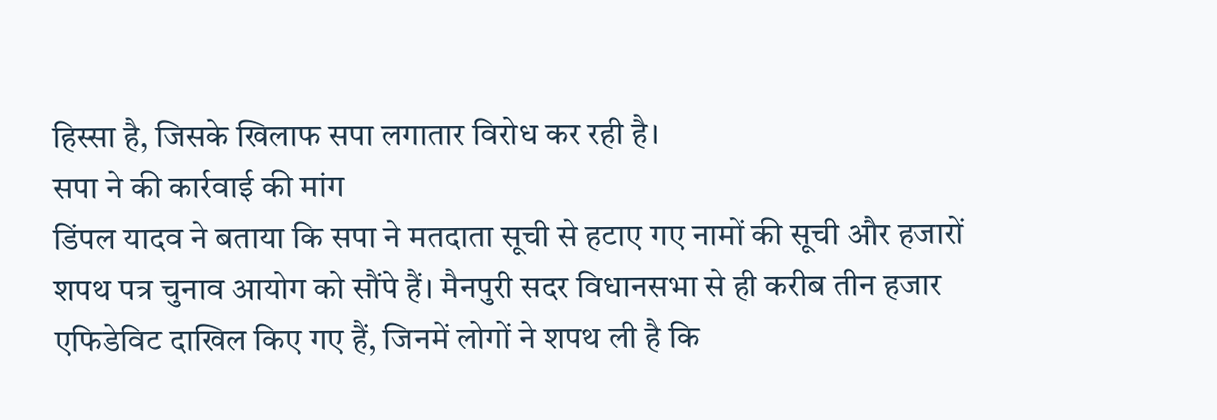हिस्सा है, जिसके खिलाफ सपा लगातार विरोध कर रही है।
सपा ने की कार्रवाई की मांग
डिंपल यादव ने बताया कि सपा ने मतदाता सूची से हटाए गए नामों की सूची और हजारों शपथ पत्र चुनाव आयोग को सौंपे हैं। मैनपुरी सदर विधानसभा से ही करीब तीन हजार एफिडेविट दाखिल किए गए हैं, जिनमें लोगों ने शपथ ली है कि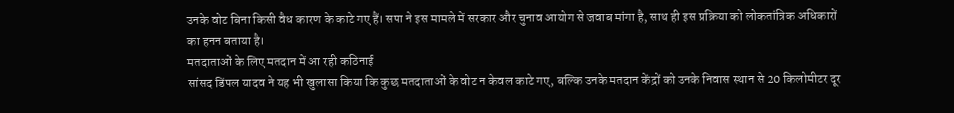उनके वोट बिना किसी वैध कारण के काटे गए हैं। सपा ने इस मामले में सरकार और चुनाव आयोग से जवाब मांगा है, साथ ही इस प्रक्रिया को लोकतांत्रिक अधिकारों का हनन बताया है।
मतदाताओं के लिए मतदान में आ रही कठिनाई
सांसद डिंपल यादव ने यह भी खुलासा किया कि कुछ मतदाताओं के वोट न केवल काटे गए, बल्कि उनके मतदान केंद्रों को उनके निवास स्थान से 20 किलोमीटर दूर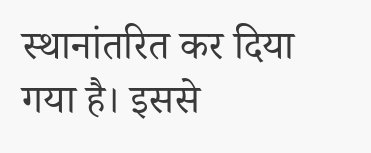स्थानांतरित कर दिया गया है। इससे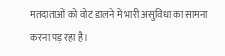मतदाताओं को वोट डालने में भारी असुविधा का सामना करना पड़ रहा है।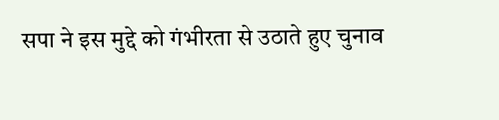सपा ने इस मुद्दे को गंभीरता से उठाते हुए चुनाव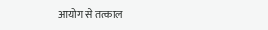आयोग से तत्काल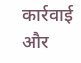कार्रवाई और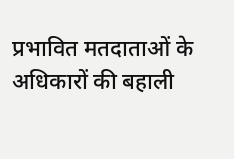प्रभावित मतदाताओं के अधिकारों की बहाली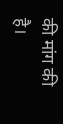की मांग की है।